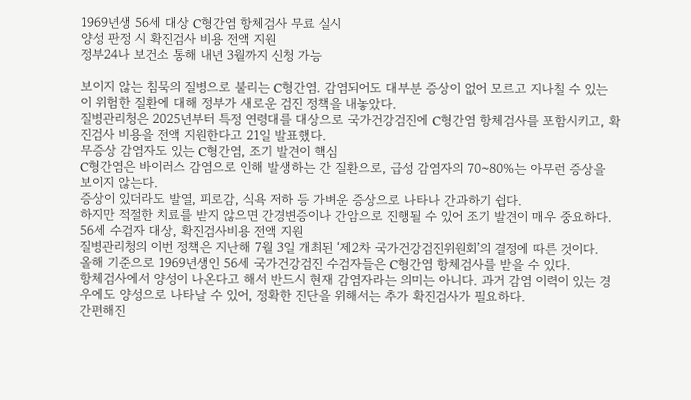1969년생 56세 대상 C형간염 항체검사 무료 실시
양성 판정 시 확진검사 비용 전액 지원
정부24나 보건소 통해 내년 3월까지 신청 가능

보이지 않는 침묵의 질병으로 불리는 C형간염. 감염되어도 대부분 증상이 없어 모르고 지나칠 수 있는 이 위험한 질환에 대해 정부가 새로운 검진 정책을 내놓았다.
질병관리청은 2025년부터 특정 연령대를 대상으로 국가건강검진에 C형간염 항체검사를 포함시키고, 확진검사 비용을 전액 지원한다고 21일 발표했다.
무증상 감염자도 있는 C형간염, 조기 발견이 핵심
C형간염은 바이러스 감염으로 인해 발생하는 간 질환으로, 급성 감염자의 70~80%는 아무런 증상을 보이지 않는다.
증상이 있더라도 발열, 피로감, 식욕 저하 등 가벼운 증상으로 나타나 간과하기 쉽다.
하지만 적절한 치료를 받지 않으면 간경변증이나 간암으로 진행될 수 있어 조기 발견이 매우 중요하다.
56세 수검자 대상, 확진검사비용 전액 지원
질병관리청의 이번 정책은 지난해 7월 3일 개최된 ‘제2차 국가건강검진위원회’의 결정에 따른 것이다.
올해 기준으로 1969년생인 56세 국가건강검진 수검자들은 C형간염 항체검사를 받을 수 있다.
항체검사에서 양성이 나온다고 해서 반드시 현재 감염자라는 의미는 아니다. 과거 감염 이력이 있는 경우에도 양성으로 나타날 수 있어, 정확한 진단을 위해서는 추가 확진검사가 필요하다.
간편해진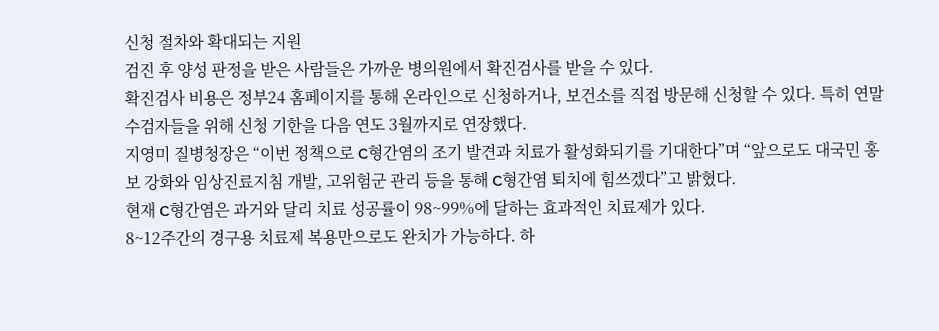신청 절차와 확대되는 지원
검진 후 양성 판정을 받은 사람들은 가까운 병의원에서 확진검사를 받을 수 있다.
확진검사 비용은 정부24 홈페이지를 통해 온라인으로 신청하거나, 보건소를 직접 방문해 신청할 수 있다. 특히 연말 수검자들을 위해 신청 기한을 다음 연도 3월까지로 연장했다.
지영미 질병청장은 “이번 정책으로 C형간염의 조기 발견과 치료가 활성화되기를 기대한다”며 “앞으로도 대국민 홍보 강화와 임상진료지침 개발, 고위험군 관리 등을 통해 C형간염 퇴치에 힘쓰겠다”고 밝혔다.
현재 C형간염은 과거와 달리 치료 성공률이 98~99%에 달하는 효과적인 치료제가 있다.
8~12주간의 경구용 치료제 복용만으로도 완치가 가능하다. 하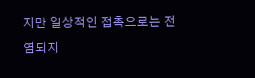지만 일상적인 접촉으로는 전염되지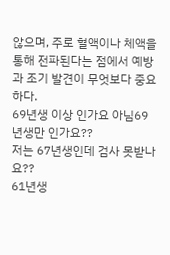않으며, 주로 혈액이나 체액을 통해 전파된다는 점에서 예방과 조기 발견이 무엇보다 중요하다.
69년생 이상 인가요 아님69년생만 인가요??
저는 67년생인데 검사 못받나요??
61년생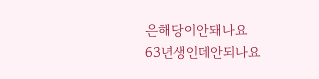은해당이안돼나요
63년생인데안되나요